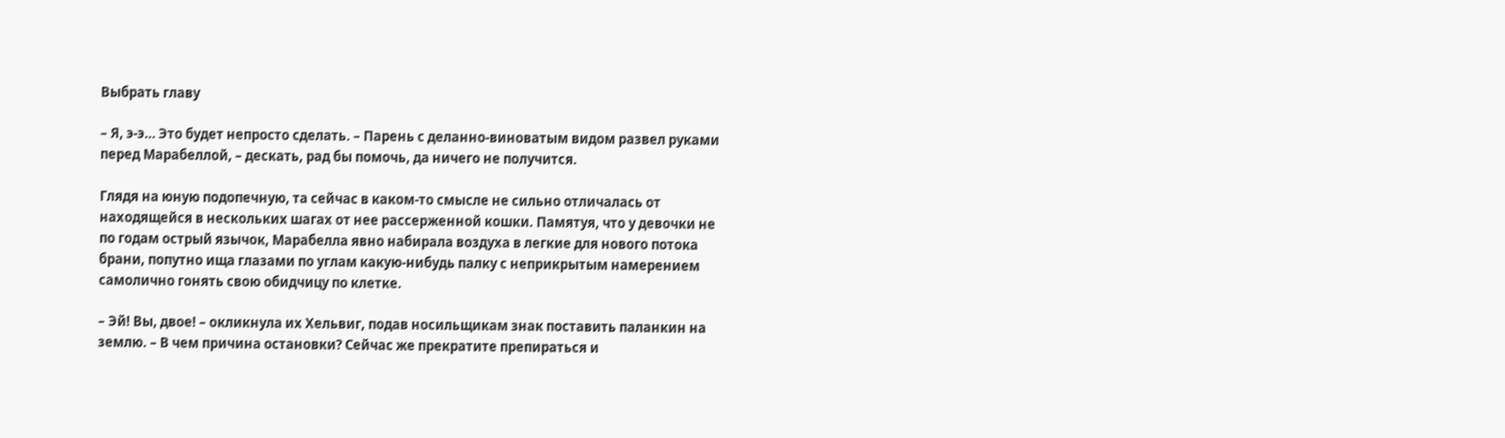Выбрать главу

– Я, э-э… Это будет непросто сделать. – Парень с деланно-виноватым видом развел руками перед Марабеллой, – дескать, рад бы помочь, да ничего не получится.

Глядя на юную подопечную, та сейчас в каком-то смысле не сильно отличалась от находящейся в нескольких шагах от нее рассерженной кошки. Памятуя, что у девочки не по годам острый язычок, Марабелла явно набирала воздуха в легкие для нового потока брани, попутно ища глазами по углам какую-нибудь палку с неприкрытым намерением самолично гонять свою обидчицу по клетке.

– Эй! Вы, двое! – окликнула их Хельвиг, подав носильщикам знак поставить паланкин на землю. – В чем причина остановки? Сейчас же прекратите препираться и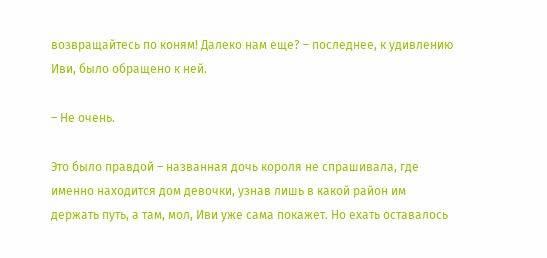возвращайтесь по коням! Далеко нам еще? – последнее, к удивлению Иви, было обращено к ней.

– Не очень.

Это было правдой – названная дочь короля не спрашивала, где именно находится дом девочки, узнав лишь в какой район им держать путь, а там, мол, Иви уже сама покажет. Но ехать оставалось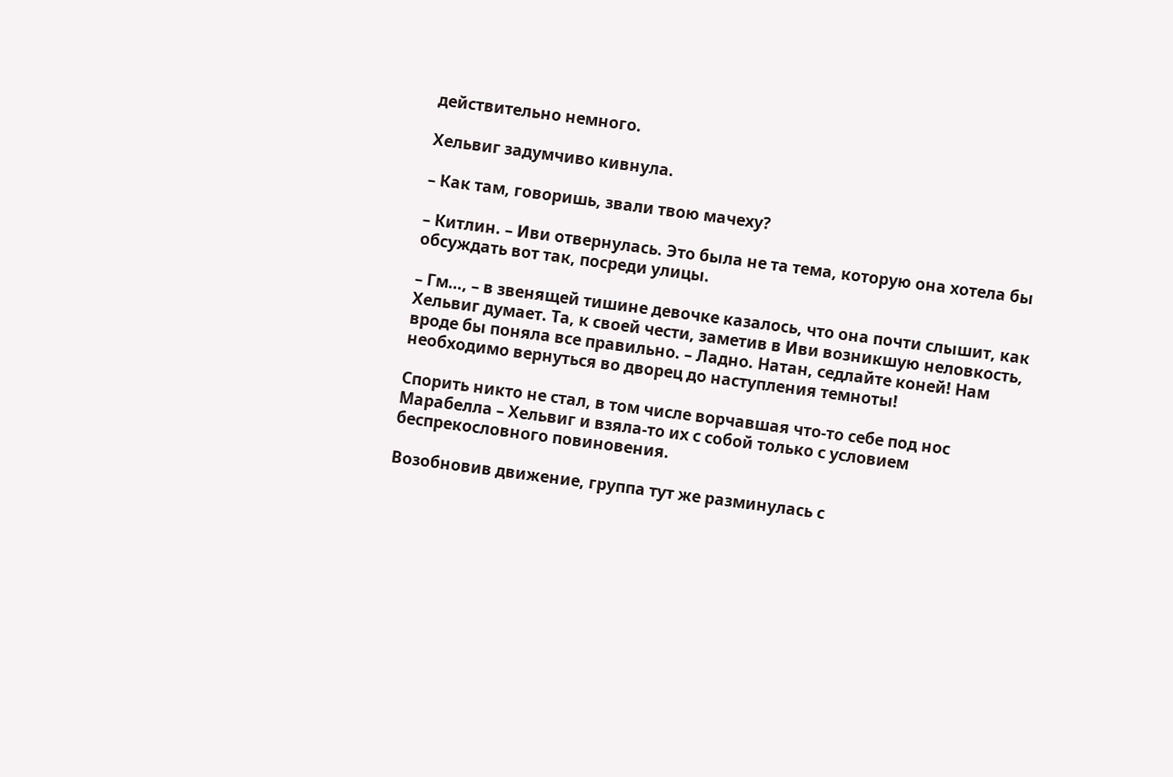действительно немного.

Хельвиг задумчиво кивнула.

– Как там, говоришь, звали твою мачеху?

– Китлин. – Иви отвернулась. Это была не та тема, которую она хотела бы обсуждать вот так, посреди улицы.

– Гм…, – в звенящей тишине девочке казалось, что она почти слышит, как Хельвиг думает. Та, к своей чести, заметив в Иви возникшую неловкость, вроде бы поняла все правильно. – Ладно. Натан, седлайте коней! Нам необходимо вернуться во дворец до наступления темноты!

Спорить никто не стал, в том числе ворчавшая что-то себе под нос Марабелла – Хельвиг и взяла-то их с собой только с условием беспрекословного повиновения.

Возобновив движение, группа тут же разминулась с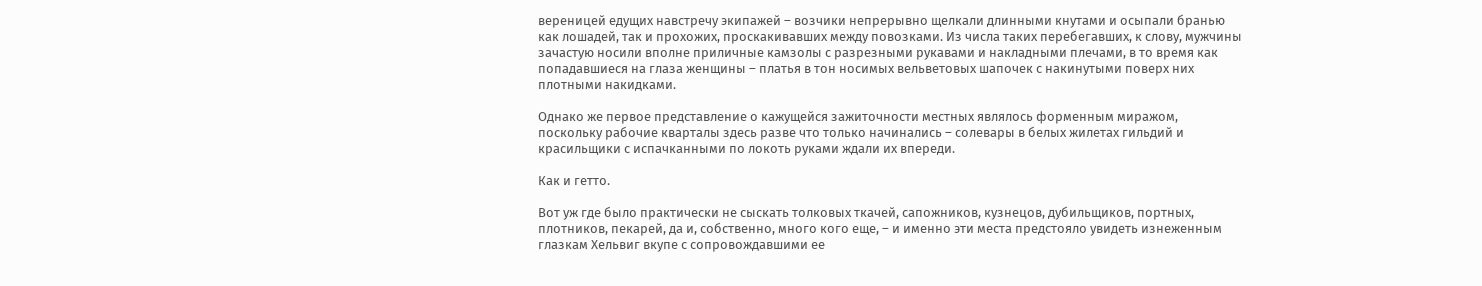вереницей едущих навстречу экипажей – возчики непрерывно щелкали длинными кнутами и осыпали бранью как лошадей, так и прохожих, проскакивавших между повозками. Из числа таких перебегавших, к слову, мужчины зачастую носили вполне приличные камзолы с разрезными рукавами и накладными плечами, в то время как попадавшиеся на глаза женщины – платья в тон носимых вельветовых шапочек с накинутыми поверх них плотными накидками.

Однако же первое представление о кажущейся зажиточности местных являлось форменным миражом, поскольку рабочие кварталы здесь разве что только начинались – солевары в белых жилетах гильдий и красильщики с испачканными по локоть руками ждали их впереди.

Как и гетто.

Вот уж где было практически не сыскать толковых ткачей, сапожников, кузнецов, дубильщиков, портных, плотников, пекарей, да и, собственно, много кого еще, – и именно эти места предстояло увидеть изнеженным глазкам Хельвиг вкупе с сопровождавшими ее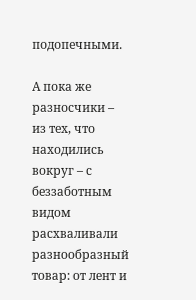подопечными.

А пока же разносчики – из тех, что находились вокруг – с беззаботным видом расхваливали разнообразный товар: от лент и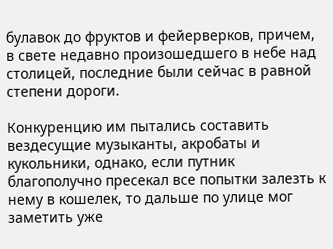булавок до фруктов и фейерверков, причем, в свете недавно произошедшего в небе над столицей, последние были сейчас в равной степени дороги.

Конкуренцию им пытались составить вездесущие музыканты, акробаты и кукольники, однако, если путник благополучно пресекал все попытки залезть к нему в кошелек, то дальше по улице мог заметить уже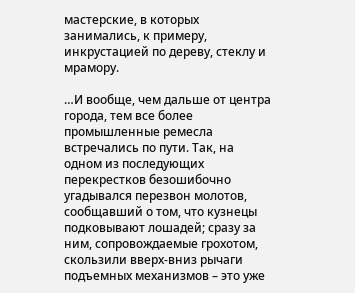мастерские, в которых занимались, к примеру, инкрустацией по дереву, стеклу и мрамору.

…И вообще, чем дальше от центра города, тем все более промышленные ремесла встречались по пути. Так, на одном из последующих перекрестков безошибочно угадывался перезвон молотов, сообщавший о том, что кузнецы подковывают лошадей; сразу за ним, сопровождаемые грохотом, скользили вверх-вниз рычаги подъемных механизмов – это уже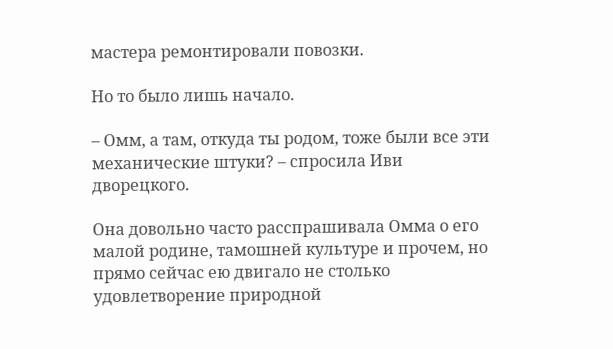мастера ремонтировали повозки.

Но то было лишь начало.

– Омм, а там, откуда ты родом, тоже были все эти механические штуки? – спросила Иви дворецкого.

Она довольно часто расспрашивала Омма о его малой родине, тамошней культуре и прочем, но прямо сейчас ею двигало не столько удовлетворение природной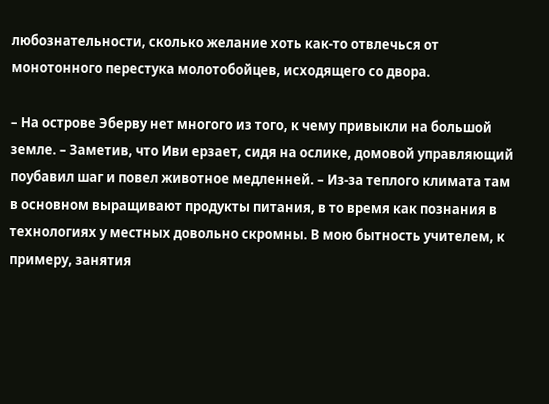любознательности, сколько желание хоть как-то отвлечься от монотонного перестука молотобойцев, исходящего со двора.

– На острове Эберву нет многого из того, к чему привыкли на большой земле. – Заметив, что Иви ерзает, сидя на ослике, домовой управляющий поубавил шаг и повел животное медленней. – Из-за теплого климата там в основном выращивают продукты питания, в то время как познания в технологиях у местных довольно скромны. В мою бытность учителем, к примеру, занятия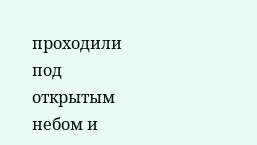проходили под открытым небом и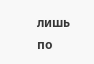лишь по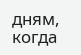дням, когда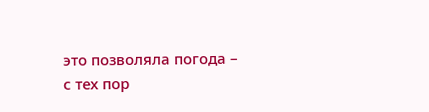это позволяла погода – с тех пор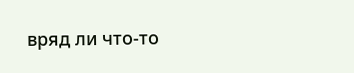вряд ли что-то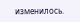изменилось.